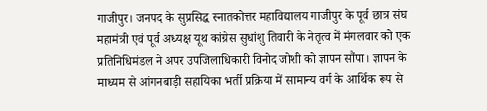गाजीपुर। जनपद के सुप्रसिद्ध स्नातकोत्तर महाविद्यालय गाजीपुर के पूर्व छात्र संघ महामंत्री एवं पूर्व अध्यक्ष यूथ कांग्रेस सुधांशु तिवारी के नेतृत्व में मंगलवार को एक प्रतिनिधिमंडल ने अपर उपजिलाधिकारी विनोद जोशी को ज्ञापन सौंपा। ज्ञापन के माध्यम से आंगनबाड़ी सहायिका भर्ती प्रक्रिया में सामान्य वर्ग के आर्थिक रूप से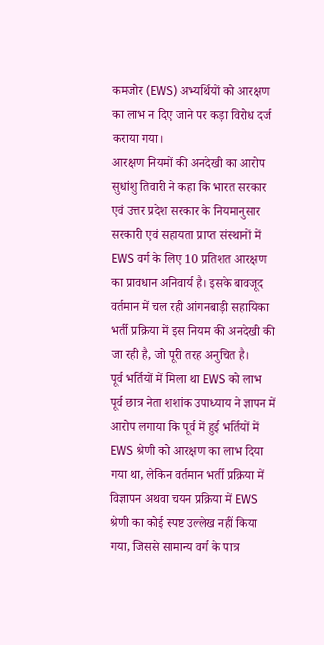कमजोर (EWS) अभ्यर्थियों को आरक्षण का लाभ न दिए जाने पर कड़ा विरोध दर्ज कराया गया।
आरक्षण नियमों की अनदेखी का आरोप
सुधांशु तिवारी ने कहा कि भारत सरकार एवं उत्तर प्रदेश सरकार के नियमानुसार सरकारी एवं सहायता प्राप्त संस्थानों में EWS वर्ग के लिए 10 प्रतिशत आरक्षण का प्रावधान अनिवार्य है। इसके बावजूद वर्तमान में चल रही आंगनबाड़ी सहायिका भर्ती प्रक्रिया में इस नियम की अनदेखी की जा रही है, जो पूरी तरह अनुचित है।
पूर्व भर्तियों में मिला था EWS को लाभ
पूर्व छात्र नेता शशांक उपाध्याय ने ज्ञापन में आरोप लगाया कि पूर्व में हुई भर्तियों में EWS श्रेणी को आरक्षण का लाभ दिया गया था, लेकिन वर्तमान भर्ती प्रक्रिया में विज्ञापन अथवा चयन प्रक्रिया में EWS श्रेणी का कोई स्पष्ट उल्लेख नहीं किया गया, जिससे सामान्य वर्ग के पात्र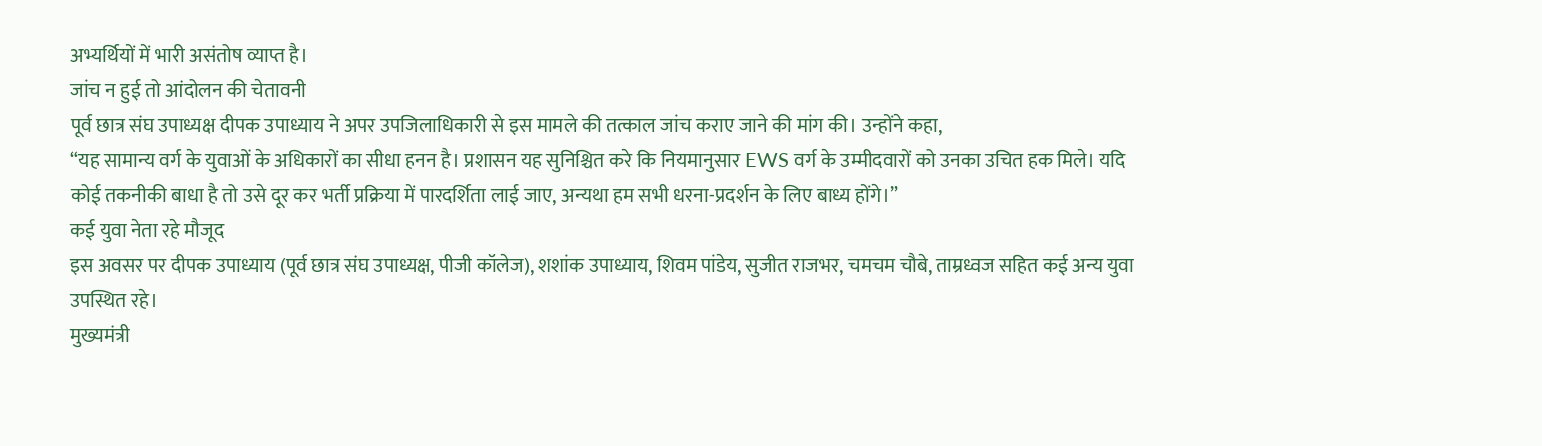अभ्यर्थियों में भारी असंतोष व्याप्त है।
जांच न हुई तो आंदोलन की चेतावनी
पूर्व छात्र संघ उपाध्यक्ष दीपक उपाध्याय ने अपर उपजिलाधिकारी से इस मामले की तत्काल जांच कराए जाने की मांग की। उन्होंने कहा,
“यह सामान्य वर्ग के युवाओं के अधिकारों का सीधा हनन है। प्रशासन यह सुनिश्चित करे कि नियमानुसार EWS वर्ग के उम्मीदवारों को उनका उचित हक मिले। यदि कोई तकनीकी बाधा है तो उसे दूर कर भर्ती प्रक्रिया में पारदर्शिता लाई जाए, अन्यथा हम सभी धरना-प्रदर्शन के लिए बाध्य होंगे।”
कई युवा नेता रहे मौजूद
इस अवसर पर दीपक उपाध्याय (पूर्व छात्र संघ उपाध्यक्ष, पीजी कॉलेज), शशांक उपाध्याय, शिवम पांडेय, सुजीत राजभर, चमचम चौबे, ताम्रध्वज सहित कई अन्य युवा उपस्थित रहे।
मुख्यमंत्री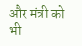और मंत्री को भी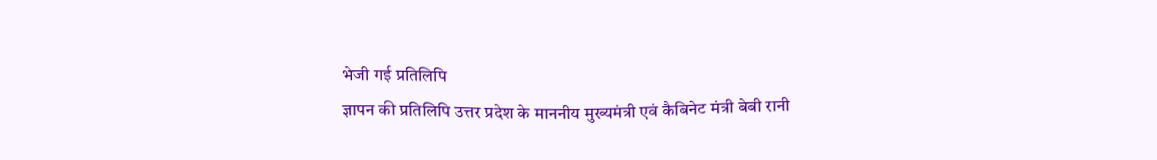भेजी गई प्रतिलिपि
ज्ञापन की प्रतिलिपि उत्तर प्रदेश के माननीय मुख्यमंत्री एवं कैबिनेट मंत्री बेबी रानी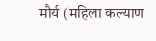मौर्य (महिला कल्याण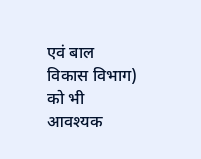एवं बाल विकास विभाग) को भी आवश्यक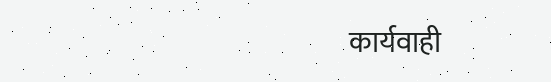कार्यवाही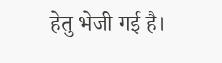हेतु भेजी गई है।